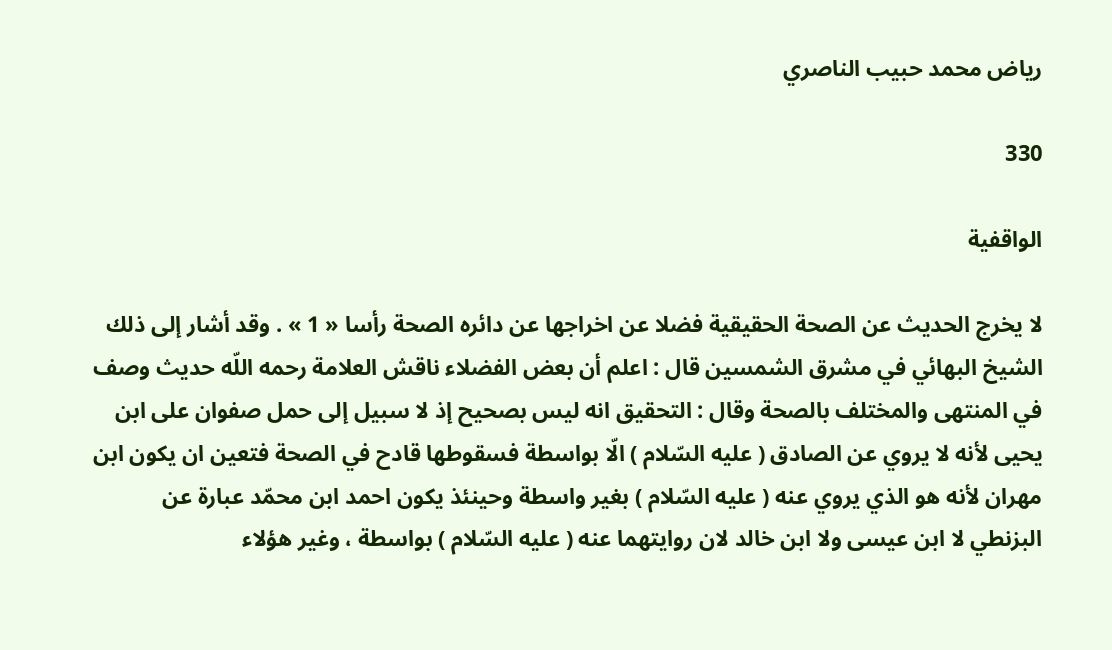رياض محمد حبيب الناصري

330

الواقفية

لا يخرج الحديث عن الصحة الحقيقية فضلا عن اخراجها عن دائره الصحة رأسا « 1 » . وقد أشار إلى ذلك الشيخ البهائي في مشرق الشمسين قال : اعلم أن بعض الفضلاء ناقش العلامة رحمه اللّه حديث وصف في المنتهى والمختلف بالصحة وقال : التحقيق انه ليس بصحيح إذ لا سبيل إلى حمل صفوان على ابن يحيى لأنه لا يروي عن الصادق ( عليه السّلام ) الّا بواسطة فسقوطها قادح في الصحة فتعين ان يكون ابن مهران لأنه هو الذي يروي عنه ( عليه السّلام ) بغير واسطة وحينئذ يكون احمد ابن محمّد عبارة عن البزنطي لا ابن عيسى ولا ابن خالد لان روايتهما عنه ( عليه السّلام ) بواسطة ، وغير هؤلاء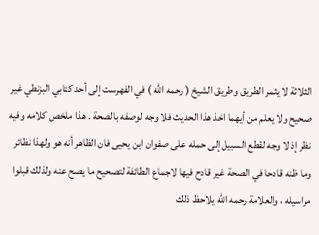الثلاثة لا يثمر الطريق وطريق الشيخ ( رحمه اللّه ) في الفهرست إلى أحد كتابي البزنطي غير صحيح ولا يعلم من أيهما اخذ هذا الحديث فلا وجه لوصفه بالصحة . هذا ملخص كلامه وفيه نظر إذ لا وجه لقطع السبيل إلى حمله على صفوان ابن يحيى فان الظاهر أنه هو ولهذا نظائر وما ظنه قادحا في الصحة غير قادح فيها لاجماع الطائفة لتصحيح ما يصح عنه ولذلك قبلوا مراسيله ، والعلامة رحمه اللّه يلاحظ ذلك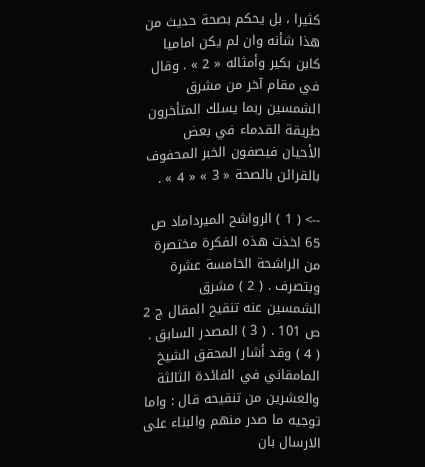كثيرا ، بل يحكم بصحة حديث من هذا شأنه وان لم يكن اماميا كابن بكير وأمثاله « 2 » . وقال في مقام آخر من مشرق الشمسين ربما يسلك المتأخرون طريقة القدماء في بعض الأحيان فيصفون الخبر المحفوف بالقرائن بالصحة « 3 » « 4 » .

--> ( 1 ) الرواشح الميرداماد ص 65 اخذت هذه الفكرة مختصرة من الراشحة الخامسة عشرة وبتصرف . ( 2 ) مشرق الشمسين عنه تنقيح المقال ج 2 ص 101 . ( 3 ) المصدر السابق . ( 4 ) وقد أشار المحقق الشيخ المامقاني في الفائدة الثالثة والعشرين من تنقيحه قال : واما توجيه ما صدر منهم والبناء على الارسال بان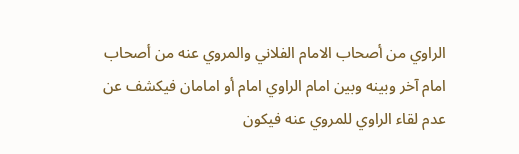الراوي من أصحاب الامام الفلاني والمروي عنه من أصحاب امام آخر وبينه وبين امام الراوي امام أو امامان فيكشف عن عدم لقاء الراوي للمروي عنه فيكون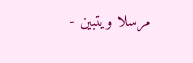مرسلا ويتبين -